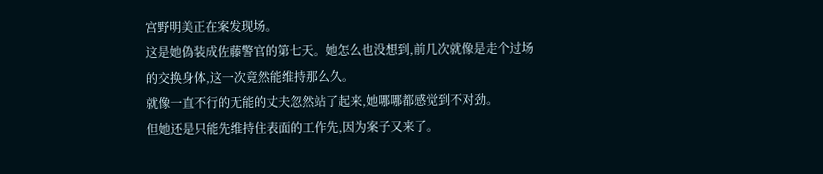宫野明美正在案发现场。
这是她偽装成佐藤警官的第七天。她怎么也没想到,前几次就像是走个过场的交换身体,这一次竟然能维持那么久。
就像一直不行的无能的丈夫忽然站了起来,她哪哪都感觉到不对劲。
但她还是只能先维持住表面的工作先,因为案子又来了。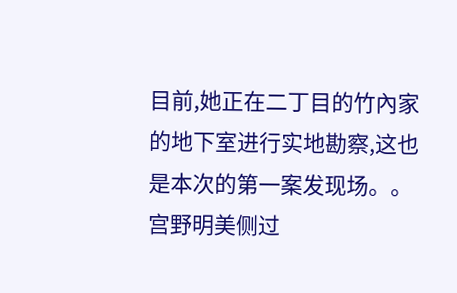目前,她正在二丁目的竹內家的地下室进行实地勘察,这也是本次的第一案发现场。。
宫野明美侧过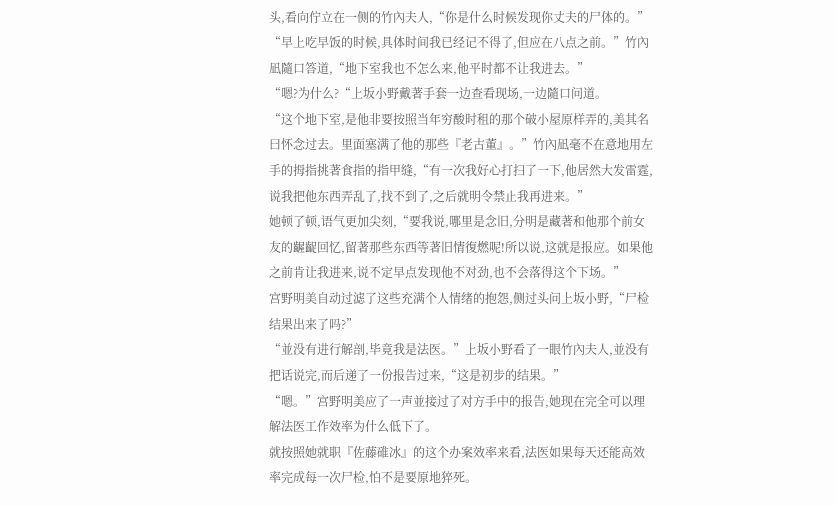头,看向佇立在一侧的竹內夫人,“你是什么时候发现你丈夫的尸体的。”
“早上吃早饭的时候,具体时间我已经记不得了,但应在八点之前。”竹內凪隨口答道,“地下室我也不怎么来,他平时都不让我进去。”
“嗯?为什么?“上坂小野戴著手套一边查看现场,一边隨口问道。
“这个地下室,是他非要按照当年穷酸时租的那个破小屋原样弄的,美其名曰怀念过去。里面塞满了他的那些『老古董』。”竹內凪毫不在意地用左手的拇指挑著食指的指甲缝,“有一次我好心打扫了一下,他居然大发雷霆,说我把他东西弄乱了,找不到了,之后就明令禁止我再进来。”
她顿了顿,语气更加尖刻,“要我说,哪里是念旧,分明是藏著和他那个前女友的齷齪回忆,留著那些东西等著旧情復燃呢!所以说,这就是报应。如果他之前肯让我进来,说不定早点发现他不对劲,也不会落得这个下场。”
宫野明美自动过滤了这些充满个人情绪的抱怨,侧过头问上坂小野,“尸检结果出来了吗?”
“並没有进行解剖,毕竟我是法医。”上坂小野看了一眼竹內夫人,並没有把话说完,而后递了一份报告过来,“这是初步的结果。”
“嗯。”宫野明美应了一声並接过了对方手中的报告,她现在完全可以理解法医工作效率为什么低下了。
就按照她就职『佐藤碓冰』的这个办案效率来看,法医如果每天还能高效率完成每一次尸检,怕不是要原地猝死。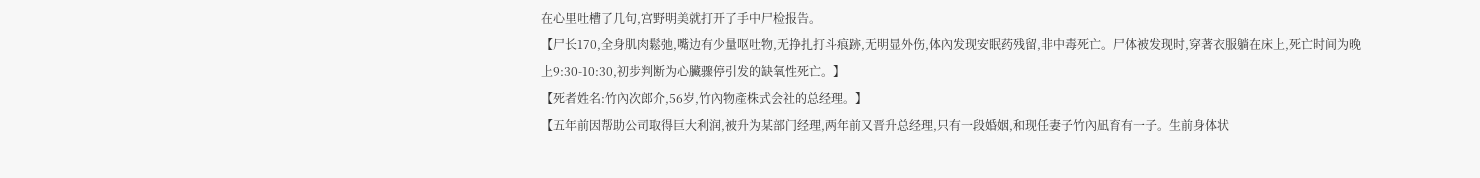在心里吐槽了几句,宫野明美就打开了手中尸检报告。
【尸长170,全身肌肉鬆弛,嘴边有少量呕吐物,无挣扎打斗痕跡,无明显外伤,体內发现安眠药残留,非中毒死亡。尸体被发现时,穿著衣服躺在床上,死亡时间为晚上9:30-10:30,初步判断为心臟骤停引发的缺氧性死亡。】
【死者姓名:竹內次郎介,56岁,竹內物產株式会社的总经理。】
【五年前因帮助公司取得巨大利润,被升为某部门经理,两年前又晋升总经理,只有一段婚姻,和现任妻子竹內凪育有一子。生前身体状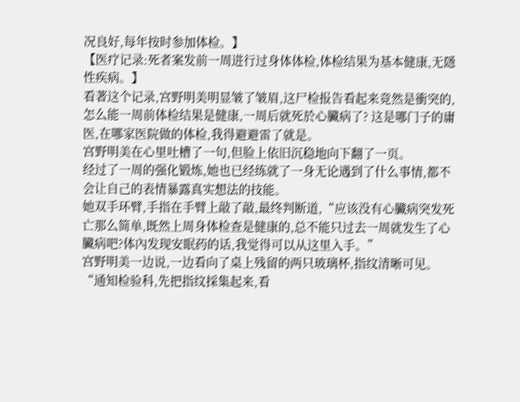况良好,每年按时参加体检。】
【医疗记录:死者案发前一周进行过身体体检,体检结果为基本健康,无隱性疾病。】
看著这个记录,宫野明美明显皱了皱眉,这尸检报告看起来竟然是衝突的,怎么能一周前体检结果是健康,一周后就死於心臟病了? 这是哪门子的庸医,在哪家医院做的体检,我得避避雷了就是。
宫野明美在心里吐槽了一句,但脸上依旧沉稳地向下翻了一页。
经过了一周的强化锻炼,她也已经练就了一身无论遇到了什么事情,都不会让自己的表情暴露真实想法的技能。
她双手环臂,手指在手臂上敲了敲,最终判断道,“应该没有心臟病突发死亡那么简单,既然上周身体检查是健康的,总不能只过去一周就发生了心臟病吧?体內发现安眠药的话,我觉得可以从这里入手。”
宫野明美一边说,一边看向了桌上残留的两只玻璃杯,指纹清晰可见。
“通知检验科,先把指纹採集起来,看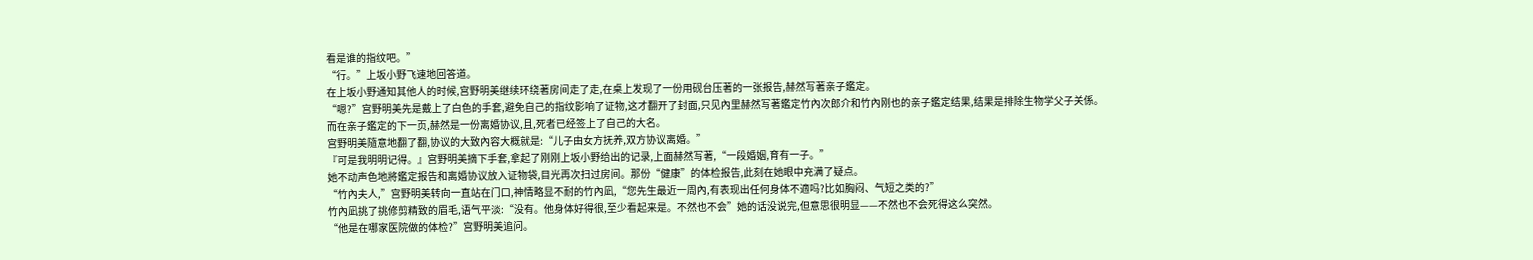看是谁的指纹吧。”
“行。”上坂小野飞速地回答道。
在上坂小野通知其他人的时候,宫野明美继续环绕著房间走了走,在桌上发现了一份用砚台压著的一张报告,赫然写著亲子鑑定。
“嗯?”宫野明美先是戴上了白色的手套,避免自己的指纹影响了证物,这才翻开了封面,只见內里赫然写著鑑定竹內次郎介和竹內刚也的亲子鑑定结果,结果是排除生物学父子关係。
而在亲子鑑定的下一页,赫然是一份离婚协议,且,死者已经签上了自己的大名。
宫野明美隨意地翻了翻,协议的大致內容大概就是:“儿子由女方抚养,双方协议离婚。”
『可是我明明记得。』宫野明美摘下手套,拿起了刚刚上坂小野给出的记录,上面赫然写著,“一段婚姻,育有一子。”
她不动声色地將鑑定报告和离婚协议放入证物袋,目光再次扫过房间。那份“健康”的体检报告,此刻在她眼中充满了疑点。
“竹內夫人,”宫野明美转向一直站在门口,神情略显不耐的竹內凪,“您先生最近一周內,有表现出任何身体不適吗?比如胸闷、气短之类的?”
竹內凪挑了挑修剪精致的眉毛,语气平淡:“没有。他身体好得很,至少看起来是。不然也不会”她的话没说完,但意思很明显——不然也不会死得这么突然。
“他是在哪家医院做的体检?”宫野明美追问。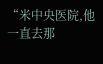“米中央医院,他一直去那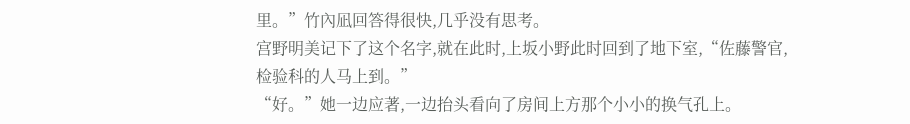里。”竹內凪回答得很快,几乎没有思考。
宫野明美记下了这个名字,就在此时,上坂小野此时回到了地下室,“佐藤警官,检验科的人马上到。”
“好。”她一边应著,一边抬头看向了房间上方那个小小的换气孔上。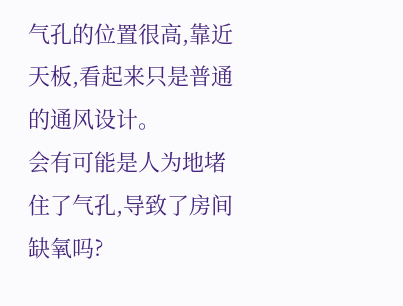气孔的位置很高,靠近天板,看起来只是普通的通风设计。
会有可能是人为地堵住了气孔,导致了房间缺氧吗?